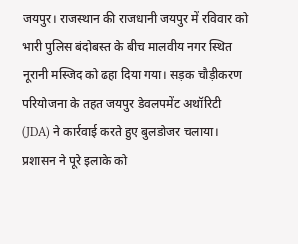जयपुर। राजस्थान की राजधानी जयपुर में रविवार को भारी पुलिस बंदोबस्त के बीच मालवीय नगर स्थित नूरानी मस्जिद को ढहा दिया गया। सड़क चौड़ीकरण परियोजना के तहत जयपुर डेवलपमेंट अथॉरिटी (JDA) ने कार्रवाई करते हुए बुलडोजर चलाया। प्रशासन ने पूरे इलाके को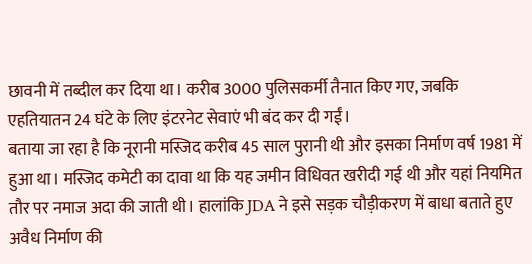छावनी में तब्दील कर दिया था। करीब 3000 पुलिसकर्मी तैनात किए गए, जबकि एहतियातन 24 घंटे के लिए इंटरनेट सेवाएं भी बंद कर दी गईं।
बताया जा रहा है कि नूरानी मस्जिद करीब 45 साल पुरानी थी और इसका निर्माण वर्ष 1981 में हुआ था। मस्जिद कमेटी का दावा था कि यह जमीन विधिवत खरीदी गई थी और यहां नियमित तौर पर नमाज अदा की जाती थी। हालांकि JDA ने इसे सड़क चौड़ीकरण में बाधा बताते हुए अवैध निर्माण की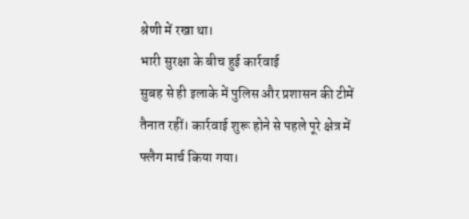श्रेणी में रखा था।
भारी सुरक्षा के बीच हुई कार्रवाई
सुबह से ही इलाके में पुलिस और प्रशासन की टीमें तैनात रहीं। कार्रवाई शुरू होने से पहले पूरे क्षेत्र में फ्लैग मार्च किया गया।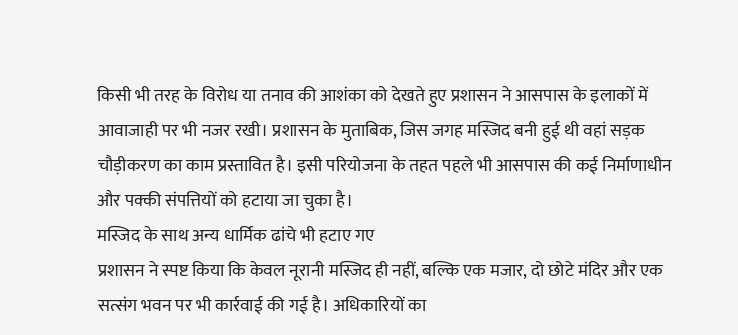किसी भी तरह के विरोध या तनाव की आशंका को देखते हुए प्रशासन ने आसपास के इलाकों में आवाजाही पर भी नजर रखी। प्रशासन के मुताबिक, जिस जगह मस्जिद बनी हुई थी वहां सड़क चौड़ीकरण का काम प्रस्तावित है। इसी परियोजना के तहत पहले भी आसपास की कई निर्माणाधीन और पक्की संपत्तियों को हटाया जा चुका है।
मस्जिद के साथ अन्य धार्मिक ढांचे भी हटाए गए
प्रशासन ने स्पष्ट किया कि केवल नूरानी मस्जिद ही नहीं, बल्कि एक मजार, दो छोटे मंदिर और एक सत्संग भवन पर भी कार्रवाई की गई है। अधिकारियों का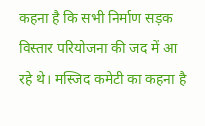कहना है कि सभी निर्माण सड़क विस्तार परियोजना की जद में आ रहे थे। मस्जिद कमेटी का कहना है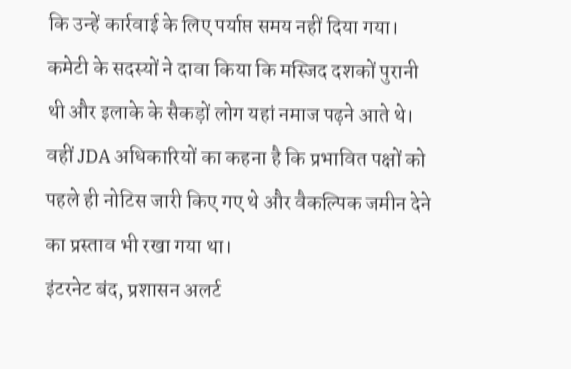कि उन्हें कार्रवाई के लिए पर्याप्त समय नहीं दिया गया। कमेटी के सदस्यों ने दावा किया कि मस्जिद दशकों पुरानी थी और इलाके के सैकड़ों लोग यहां नमाज पढ़ने आते थे। वहीं JDA अधिकारियों का कहना है कि प्रभावित पक्षों को पहले ही नोटिस जारी किए गए थे और वैकल्पिक जमीन देने का प्रस्ताव भी रखा गया था।
इंटरनेट बंद, प्रशासन अलर्ट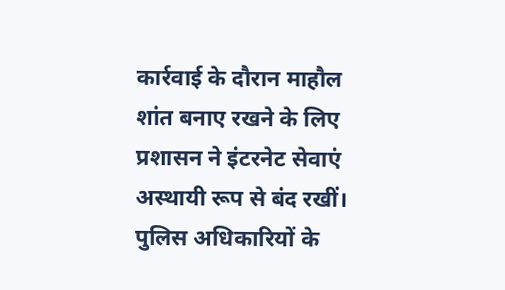कार्रवाई के दौरान माहौल शांत बनाए रखने के लिए प्रशासन ने इंटरनेट सेवाएं अस्थायी रूप से बंद रखीं। पुलिस अधिकारियों के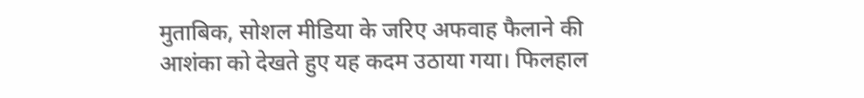मुताबिक, सोशल मीडिया के जरिए अफवाह फैलाने की आशंका को देखते हुए यह कदम उठाया गया। फिलहाल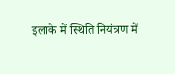इलाके में स्थिति नियंत्रण में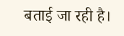बताई जा रही है।